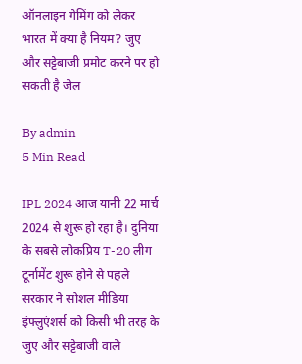ऑनलाइन गेमिंग को लेकर भारत में क्या है नियम? जुए और सट्टेबाजी प्रमोट करने पर हो सकती है जेल

By admin
5 Min Read

IPL 2024 आज यानी 22 मार्च 2024 से शुरू हो रहा है। दुनिया के सबसे लोकप्रिय T-20 लीग टूर्नामेंट शुरू होने से पहले सरकार ने सोशल मीडिया इंफ्लुएंशर्स को किसी भी तरह के जुए और सट्टेबाजी वाले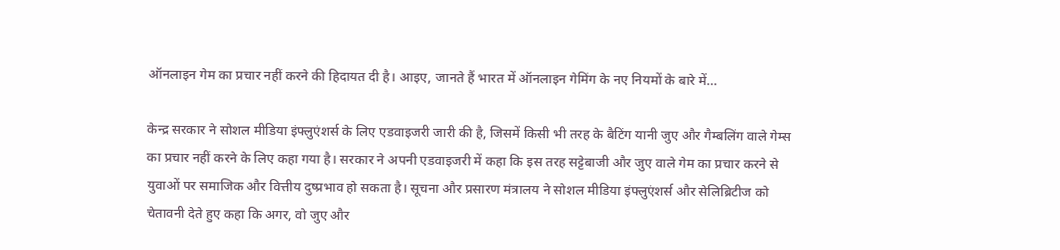ऑनलाइन गेम का प्रचार नहीं करने की हिदायत दी है। आइए, जानते हैं भारत में ऑनलाइन गेमिंग के नए नियमों के बारे में…

केन्द्र सरकार ने सोशल मीडिया इंफ्लुएंशर्स के लिए एडवाइजरी जारी की है, जिसमें किसी भी तरह के बैटिंग यानी जुए और गैम्बलिंग वाले गेम्स का प्रचार नहीं करने के लिए कहा गया है। सरकार ने अपनी एडवाइजरी में कहा कि इस तरह सट्टेबाजी और जुए वाले गेम का प्रचार करने से युवाओं पर समाजिक और वित्तीय दुष्प्रभाव हो सकता है। सूचना और प्रसारण मंत्रालय ने सोशल मीडिया इंफ्लुएंशर्स और सेलिब्रिटीज को चेतावनी देते हुए कहा कि अगर, वो जुए और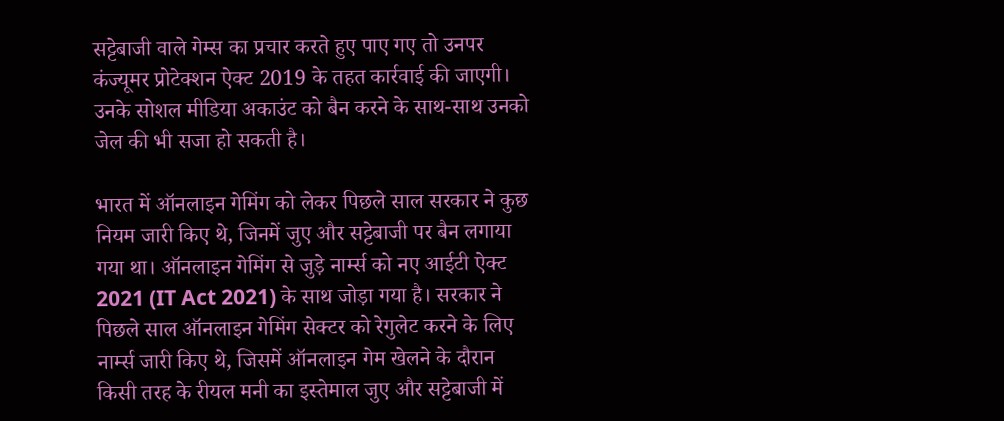सट्टेबाजी वाले गेम्स का प्रचार करते हुए पाए गए तो उनपर कंज्यूमर प्रोटेक्शन ऐक्ट 2019 के तहत कार्रवाई की जाएगी। उनके सोशल मीडिया अकाउंट को बैन करने के साथ-साथ उनको जेल की भी सजा हो सकती है।

भारत में ऑनलाइन गेमिंग को लेकर पिछले साल सरकार ने कुछ नियम जारी किए थे, जिनमें जुए और सट्टेबाजी पर बैन लगाया गया था। ऑनलाइन गेमिंग से जुड़े नार्म्स को नए आईटी ऐक्ट 2021 (IT Act 2021) के साथ जोड़ा गया है। सरकार ने पिछले साल ऑनलाइन गेमिंग सेक्टर को रेगुलेट करने के लिए नार्म्स जारी किए थे, जिसमें ऑनलाइन गेम खेलने के दौरान किसी तरह के रीयल मनी का इस्तेमाल जुए और सट्टेबाजी में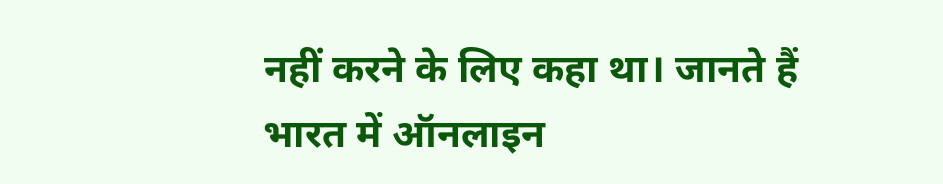नहीं करने के लिए कहा था। जानते हैं भारत में ऑनलाइन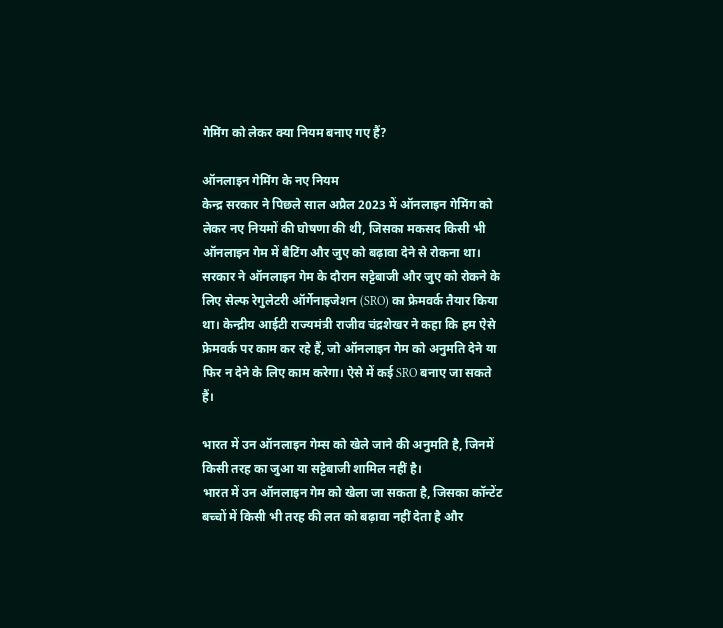गेमिंग को लेकर क्या नियम बनाए गए हैं?

ऑनलाइन गेमिंग के नए नियम
केन्द्र सरकार ने पिछले साल अप्रैल 2023 में ऑनलाइन गेमिंग को लेकर नए नियमों की घोषणा की थी, जिसका मकसद किसी भी ऑनलाइन गेम में बैटिंग और जुए को बढ़ावा देने से रोकना था। सरकार ने ऑनलाइन गेम के दौरान सट्टेबाजी और जुए को रोकने के लिए सेल्फ रेगुलेटरी ऑर्गेनाइजेशन (SRO) का फ्रेमवर्क तैयार किया था। केन्द्रीय आईटी राज्यमंत्री राजीव चंद्रशेखर ने कहा कि हम ऐसे फ्रेमवर्क पर काम कर रहे हैं, जो ऑनलाइन गेम को अनुमति देने या फिर न देने के लिए काम करेगा। ऐसे में कई SRO बनाए जा सकते हैं।

भारत में उन ऑनलाइन गेम्स को खेले जाने की अनुमति है, जिनमें किसी तरह का जुआ या सट्टेबाजी शामिल नहीं है।
भारत में उन ऑनलाइन गेम को खेला जा सकता है, जिसका कॉन्टेंट बच्चों में किसी भी तरह की लत को बढ़ावा नहीं देता है और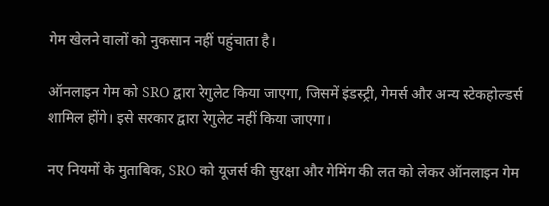गेम खेलने वालों को नुकसान नहीं पहुंचाता है।

ऑनलाइन गेम को SRO द्वारा रेगुलेट किया जाएगा, जिसमें इंडस्ट्री, गेमर्स और अन्य स्टेकहोल्डर्स शामिल होंगे। इसे सरकार द्वारा रेगुलेट नहीं किया जाएगा।

नए नियमों के मुताबिक, SRO को यूजर्स की सुरक्षा और गेमिंग की लत को लेकर ऑनलाइन गेम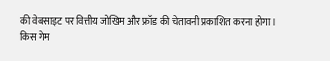की वेबसाइट पर वित्तीय जोखिम और फ्रॉड की चेतावनी प्रकाशित करना होगा।
किस गेम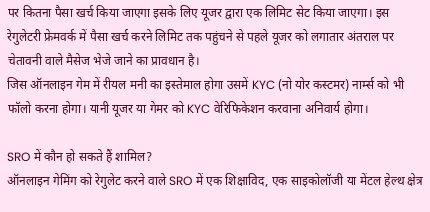पर कितना पैसा खर्च किया जाएगा इसके लिए यूजर द्वारा एक लिमिट सेट किया जाएगा। इस रेगुलेटरी फ्रेमवर्क में पैसा खर्च करने लिमिट तक पहुंचने से पहले यूजर को लगातार अंतराल पर चेतावनी वाले मैसेज भेजे जाने का प्रावधान है।
जिस ऑनलाइन गेम में रीयल मनी का इस्तेमाल होगा उसमें KYC (नो योर कस्टमर) नार्म्स को भी फॉलो करना होगा। यानी यूजर या गेमर को KYC वेरिफिकेशन करवाना अनिवार्य होगा।

SRO में कौन हो सकते हैं शामिल?
ऑनलाइन गेमिंग को रेगुलेट करने वाले SRO में एक शिक्षाविद, एक साइकोलॉजी या मेंटल हेल्थ क्षेत्र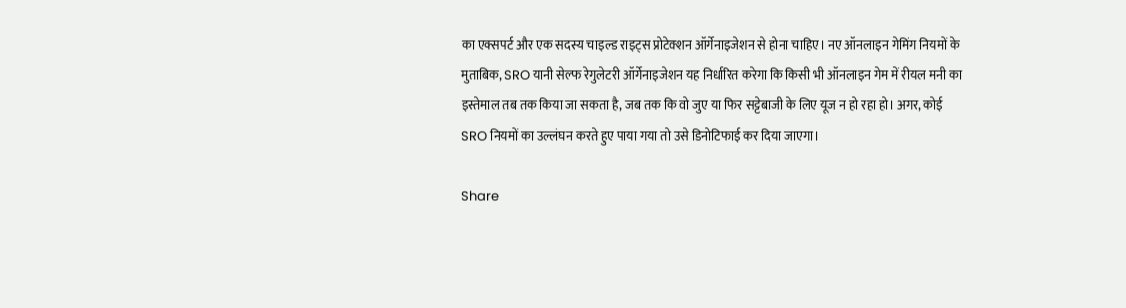का एक्सपर्ट और एक सदस्य चाइल्ड राइट्स प्रोटेक्शन ऑर्गेनाइजेशन से होना चाहिए। नए ऑनलाइन गेमिंग नियमों के मुताबिक, SRO यानी सेल्फ रेगुलेटरी ऑर्गेनाइजेशन यह निर्धारित करेगा कि किसी भी ऑनलाइन गेम में रीयल मनी का इस्तेमाल तब तक किया जा सकता है, जब तक कि वो जुए या फिर सट्टेबाजी के लिए यूज न हो रहा हो। अगर, कोई SRO नियमों का उल्लंघन करते हुए पाया गया तो उसे डिनोटिफाई कर दिया जाएगा।

Share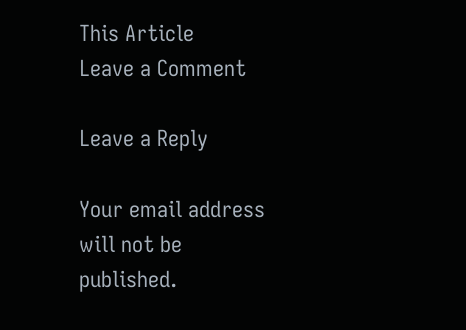This Article
Leave a Comment

Leave a Reply

Your email address will not be published.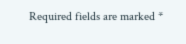Required fields are marked *